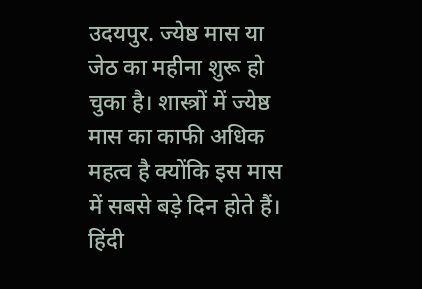उदयपुर. ज्येष्ठ मास या जेठ का महीना शुरू हो चुका है। शास्त्रों में ज्येष्ठ मास का काफी अधिक महत्व है क्योंकि इस मास में सबसे बड़े दिन होते हैं। हिंदी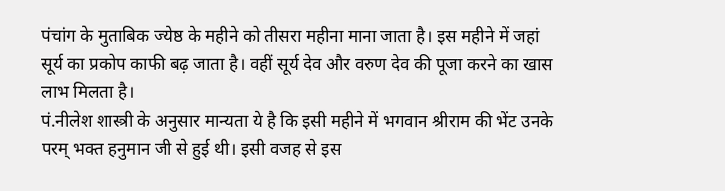पंचांग के मुताबिक ज्येष्ठ के महीने को तीसरा महीना माना जाता है। इस महीने में जहां सूर्य का प्रकोप काफी बढ़ जाता है। वहीं सूर्य देव और वरुण देव की पूजा करने का खास लाभ मिलता है।
पं.नीलेश शास्त्री के अनुसार मान्यता ये है कि इसी महीने में भगवान श्रीराम की भेंट उनके परम् भक्त हनुमान जी से हुई थी। इसी वजह से इस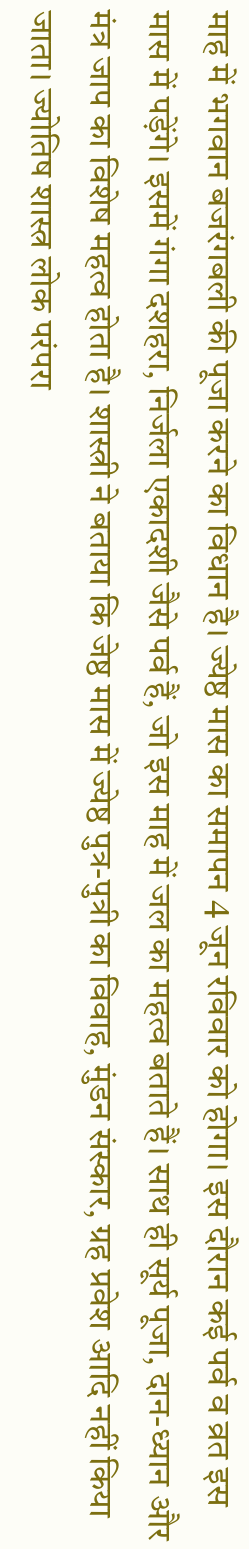माह में भगवान बजरंगबली की पूजा करने का विधान है। ज्येष्ठ मास का समापन 4 जून रविवार को होगा। इस दौरान कई पर्व व व्रत इस मास में पड़ेंगे। इसमें गंगा दशहरा, निर्जला एकादशी जैसे पर्व हैं, जो इस माह में जल का महत्व बताते हैं। साथ ही सूर्य पूजा, दान-ध्यान और मंत्र जाप का विशेष महत्व होता है। शास्त्री ने बताया कि जेष्ठ मास में ज्येष्ठ पुत्र-पुत्री का विवाह, मुंडन संस्कार, ग्रह प्रवेश आदि नहीं किया जाता। ज्योतिष शास्त्र लोक परंपरा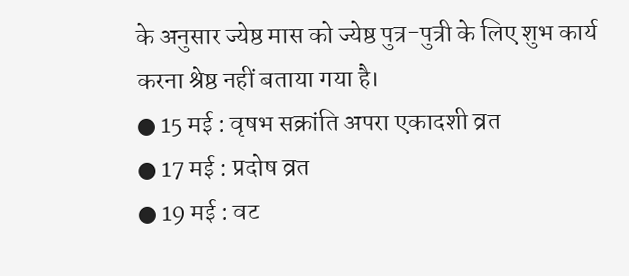के अनुसार ज्येष्ठ मास को ज्येष्ठ पुत्र-पुत्री के लिए शुभ कार्य करना श्रेष्ठ नहीं बताया गया है।
● 15 मई : वृषभ सक्रांति अपरा एकादशी व्रत
● 17 मई : प्रदोष व्रत
● 19 मई : वट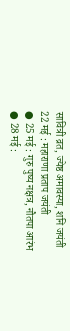सावित्री व्रत, ज्येष्ठ अमावस्या, शनि जयंती
22 मई : महाराणा प्रताप जयंती
● 25 मई : गुरु पुष्य नक्षत्र, नौतपा आरंभ
● 28 मई :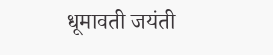धूमावती जयंती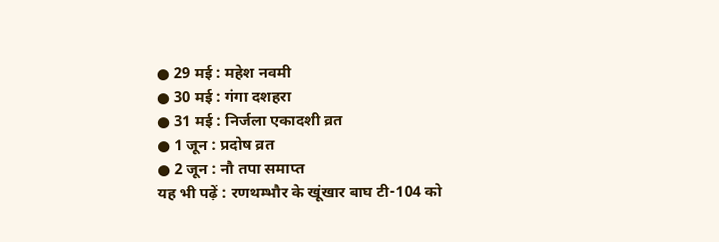● 29 मई : महेश नवमी
● 30 मई : गंगा दशहरा
● 31 मई : निर्जला एकादशी व्रत
● 1 जून : प्रदोष व्रत
● 2 जून : नौ तपा समाप्त
यह भी पढ़ें : रणथम्भौर के खूंखार बाघ टी-104 को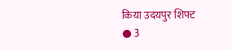किया उदयपुर शिफ्ट
● 3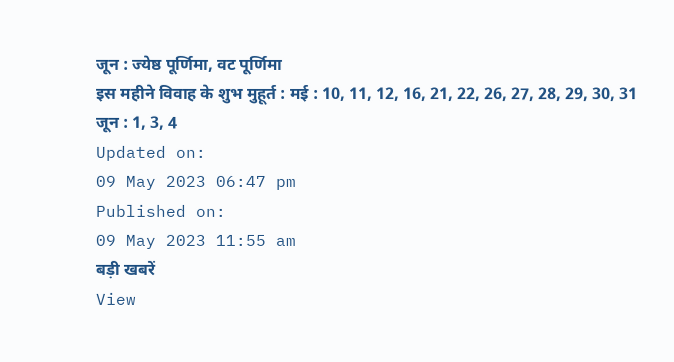जून : ज्येष्ठ पूर्णिमा, वट पूर्णिमा
इस महीने विवाह के शुभ मुहूर्त : मई : 10, 11, 12, 16, 21, 22, 26, 27, 28, 29, 30, 31
जून : 1, 3, 4
Updated on:
09 May 2023 06:47 pm
Published on:
09 May 2023 11:55 am
बड़ी खबरें
View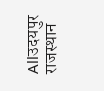Allउदयपुर
राजस्थान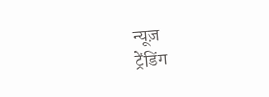न्यूज़
ट्रेंडिंग